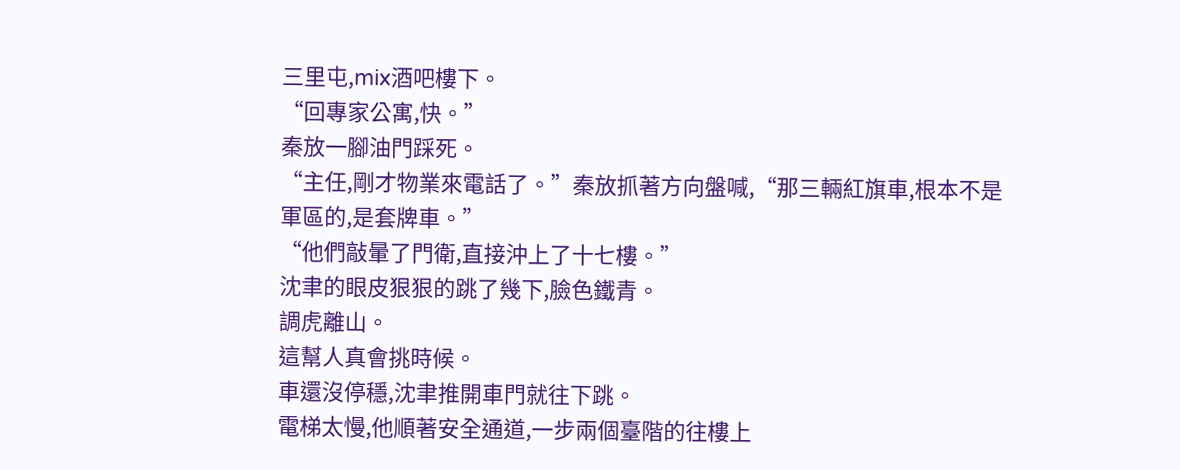三里屯,mix酒吧樓下。
“回專家公寓,快。”
秦放一腳油門踩死。
“主任,剛才物業來電話了。”秦放抓著方向盤喊,“那三輛紅旗車,根本不是軍區的,是套牌車。”
“他們敲暈了門衛,直接沖上了十七樓。”
沈聿的眼皮狠狠的跳了幾下,臉色鐵青。
調虎離山。
這幫人真會挑時候。
車還沒停穩,沈聿推開車門就往下跳。
電梯太慢,他順著安全通道,一步兩個臺階的往樓上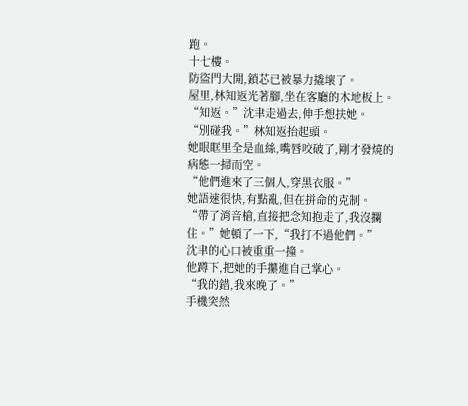跑。
十七樓。
防盜門大開,鎖芯已被暴力撬壞了。
屋里,林知返光著腳,坐在客廳的木地板上。
“知返。”沈聿走過去,伸手想扶她。
“別碰我。”林知返抬起頭。
她眼眶里全是血絲,嘴唇咬破了,剛才發燒的病態一掃而空。
“他們進來了三個人,穿黑衣服。”
她語速很快,有點亂,但在拼命的克制。
“帶了消音槍,直接把念知抱走了,我沒攔住。”她頓了一下,“我打不過他們。”
沈聿的心口被重重一撞。
他蹲下,把她的手攥進自己掌心。
“我的錯,我來晚了。”
手機突然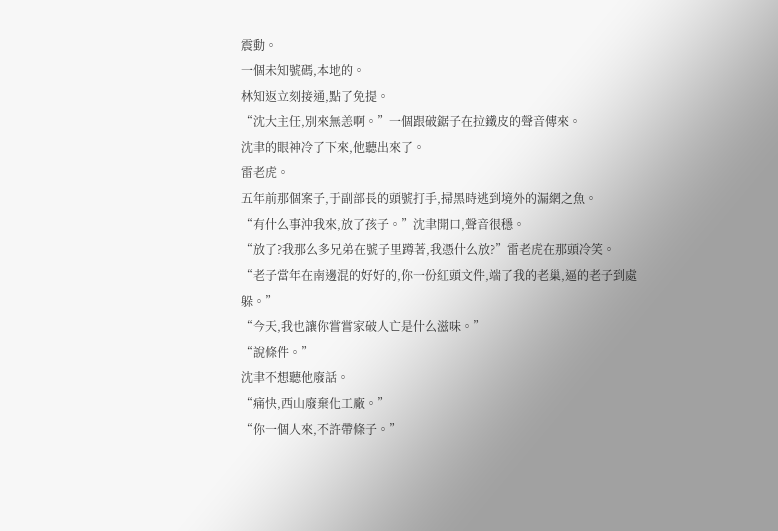震動。
一個未知號碼,本地的。
林知返立刻接通,點了免提。
“沈大主任,別來無恙啊。”一個跟破鋸子在拉鐵皮的聲音傳來。
沈聿的眼神冷了下來,他聽出來了。
雷老虎。
五年前那個案子,于副部長的頭號打手,掃黑時逃到境外的漏網之魚。
“有什么事沖我來,放了孩子。”沈聿開口,聲音很穩。
“放了?我那么多兄弟在號子里蹲著,我憑什么放?”雷老虎在那頭冷笑。
“老子當年在南邊混的好好的,你一份紅頭文件,端了我的老巢,逼的老子到處躲。”
“今天,我也讓你嘗嘗家破人亡是什么滋味。”
“說條件。”
沈聿不想聽他廢話。
“痛快,西山廢棄化工廠。”
“你一個人來,不許帶條子。”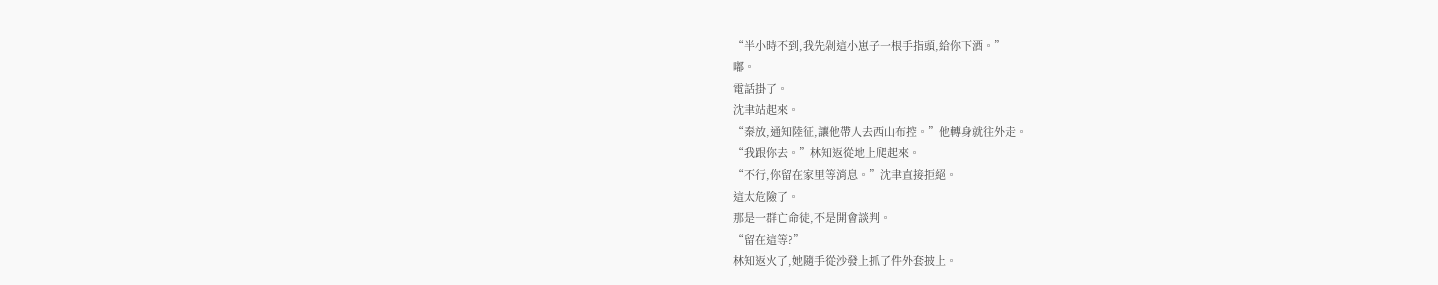“半小時不到,我先剁這小崽子一根手指頭,給你下酒。”
嘟。
電話掛了。
沈聿站起來。
“秦放,通知陸征,讓他帶人去西山布控。”他轉身就往外走。
“我跟你去。”林知返從地上爬起來。
“不行,你留在家里等消息。”沈聿直接拒絕。
這太危險了。
那是一群亡命徒,不是開會談判。
“留在這等?”
林知返火了,她隨手從沙發上抓了件外套披上。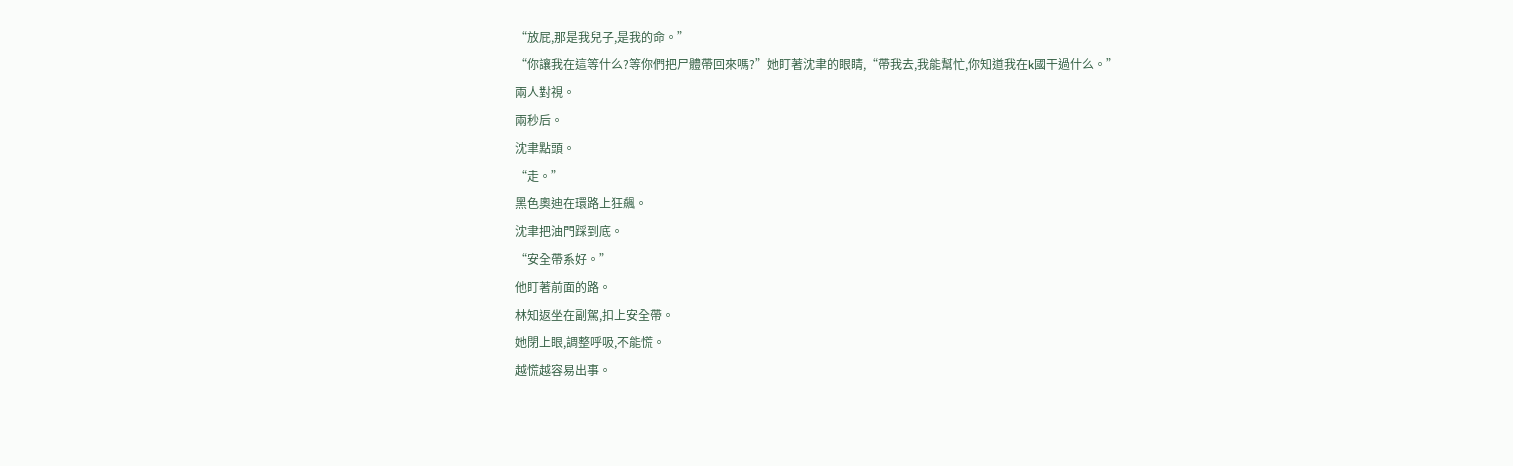“放屁,那是我兒子,是我的命。”
“你讓我在這等什么?等你們把尸體帶回來嗎?”她盯著沈聿的眼睛,“帶我去,我能幫忙,你知道我在k國干過什么。”
兩人對視。
兩秒后。
沈聿點頭。
“走。”
黑色奧迪在環路上狂飆。
沈聿把油門踩到底。
“安全帶系好。”
他盯著前面的路。
林知返坐在副駕,扣上安全帶。
她閉上眼,調整呼吸,不能慌。
越慌越容易出事。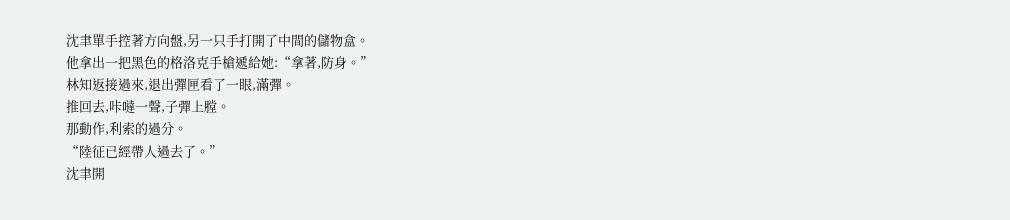沈聿單手控著方向盤,另一只手打開了中間的儲物盒。
他拿出一把黑色的格洛克手槍遞給她:“拿著,防身。”
林知返接過來,退出彈匣看了一眼,滿彈。
推回去,咔噠一聲,子彈上膛。
那動作,利索的過分。
“陸征已經帶人過去了。”
沈聿開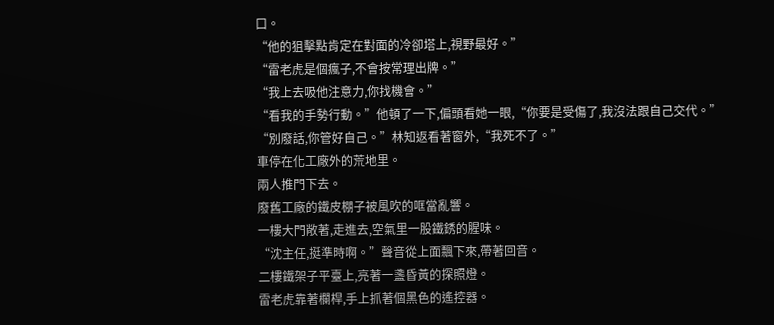口。
“他的狙擊點肯定在對面的冷卻塔上,視野最好。”
“雷老虎是個瘋子,不會按常理出牌。”
“我上去吸他注意力,你找機會。”
“看我的手勢行動。”他頓了一下,偏頭看她一眼,“你要是受傷了,我沒法跟自己交代。”
“別廢話,你管好自己。”林知返看著窗外,“我死不了。”
車停在化工廠外的荒地里。
兩人推門下去。
廢舊工廠的鐵皮棚子被風吹的哐當亂響。
一樓大門敞著,走進去,空氣里一股鐵銹的腥味。
“沈主任,挺準時啊。”聲音從上面飄下來,帶著回音。
二樓鐵架子平臺上,亮著一盞昏黃的探照燈。
雷老虎靠著欄桿,手上抓著個黑色的遙控器。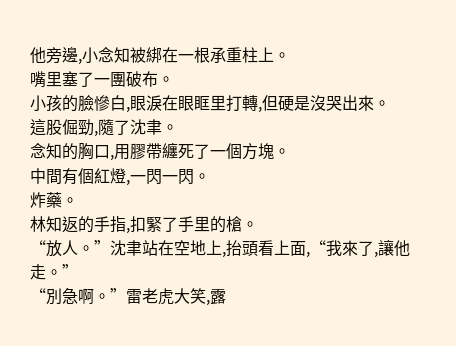他旁邊,小念知被綁在一根承重柱上。
嘴里塞了一團破布。
小孩的臉慘白,眼淚在眼眶里打轉,但硬是沒哭出來。
這股倔勁,隨了沈聿。
念知的胸口,用膠帶纏死了一個方塊。
中間有個紅燈,一閃一閃。
炸藥。
林知返的手指,扣緊了手里的槍。
“放人。”沈聿站在空地上,抬頭看上面,“我來了,讓他走。”
“別急啊。”雷老虎大笑,露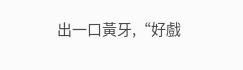出一口黃牙,“好戲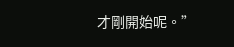才剛開始呢。”